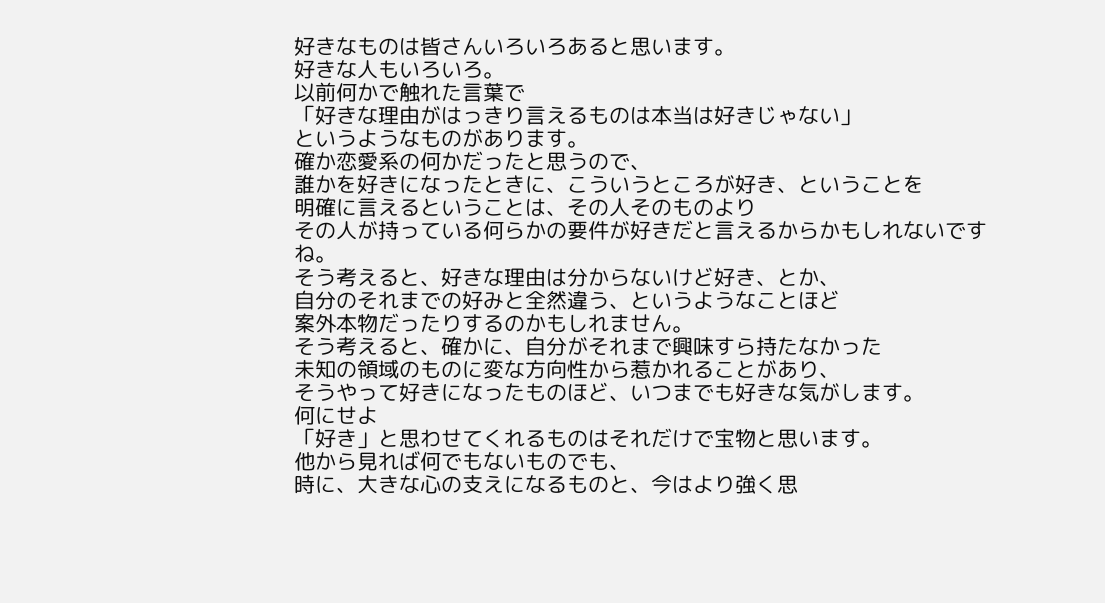好きなものは皆さんいろいろあると思います。
好きな人もいろいろ。
以前何かで触れた言葉で
「好きな理由がはっきり言えるものは本当は好きじゃない」
というようなものがあります。
確か恋愛系の何かだったと思うので、
誰かを好きになったときに、こういうところが好き、ということを
明確に言えるということは、その人そのものより
その人が持っている何らかの要件が好きだと言えるからかもしれないですね。
そう考えると、好きな理由は分からないけど好き、とか、
自分のそれまでの好みと全然違う、というようなことほど
案外本物だったりするのかもしれません。
そう考えると、確かに、自分がそれまで興味すら持たなかった
未知の領域のものに変な方向性から惹かれることがあり、
そうやって好きになったものほど、いつまでも好きな気がします。
何にせよ
「好き」と思わせてくれるものはそれだけで宝物と思います。
他から見れば何でもないものでも、
時に、大きな心の支えになるものと、今はより強く思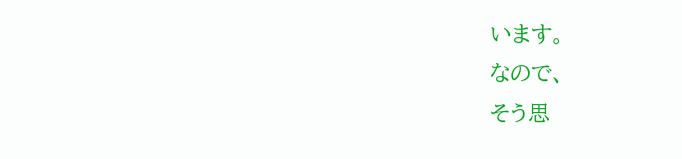います。
なので、
そう思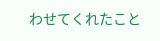わせてくれたこと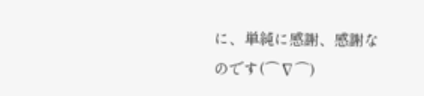に、単純に感謝、感謝なのです(⌒∇⌒)